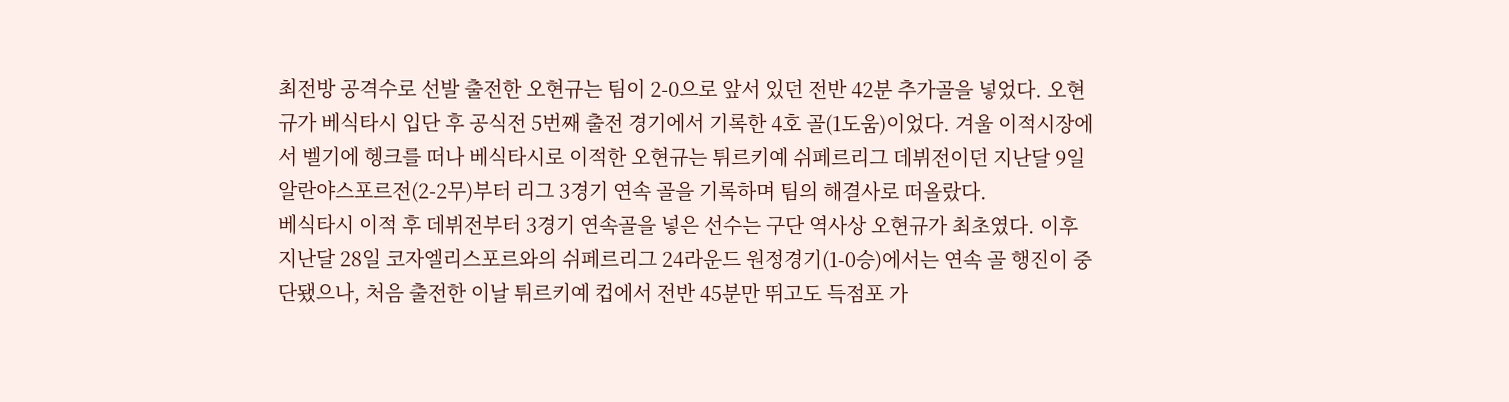최전방 공격수로 선발 출전한 오현규는 팀이 2-0으로 앞서 있던 전반 42분 추가골을 넣었다. 오현규가 베식타시 입단 후 공식전 5번째 출전 경기에서 기록한 4호 골(1도움)이었다. 겨울 이적시장에서 벨기에 헹크를 떠나 베식타시로 이적한 오현규는 튀르키예 쉬페르리그 데뷔전이던 지난달 9일 알란야스포르전(2-2무)부터 리그 3경기 연속 골을 기록하며 팀의 해결사로 떠올랐다.
베식타시 이적 후 데뷔전부터 3경기 연속골을 넣은 선수는 구단 역사상 오현규가 최초였다. 이후 지난달 28일 코자엘리스포르와의 쉬페르리그 24라운드 원정경기(1-0승)에서는 연속 골 행진이 중단됐으나, 처음 출전한 이날 튀르키예 컵에서 전반 45분만 뛰고도 득점포 가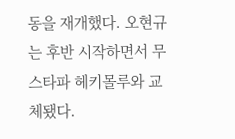동을 재개했다. 오현규는 후반 시작하면서 무스타파 헤키몰루와 교체됐다.